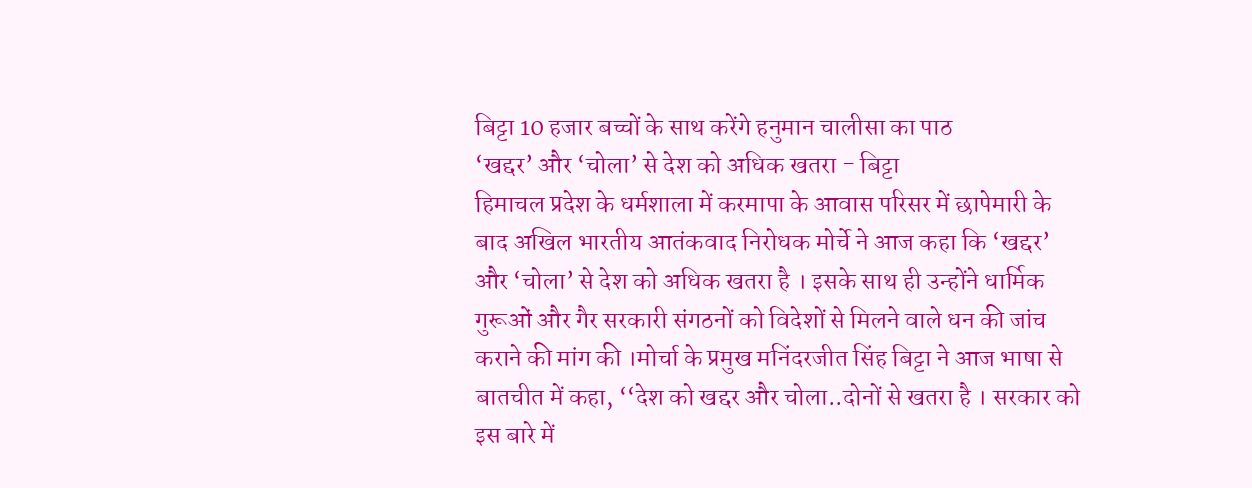बिट्टा 10 हजार बच्चों के साथ करेंगे हनुमान चालीसा का पाठ
‘खद्दर’ और ‘चोला’ से देश को अधिक खतरा - बिट्टा
हिमाचल प्रदेश के धर्मशाला में करमापा के आवास परिसर में छापेमारी के बाद अखिल भारतीय आतंकवाद निरोधक मोर्चे ने आज कहा कि ‘खद्दर’ और ‘चोला’ से देश को अधिक खतरा है । इसके साथ ही उन्होंने धार्मिक गुरूओं और गैर सरकारी संगठनों को विदेशों से मिलने वाले धन की जांच कराने की मांग की ।मोर्चा के प्रमुख मनिंदरजीत सिंह बिट्टा ने आज भाषा से बातचीत में कहा, ‘‘देश को खद्दर और चोला..दोनों से खतरा है । सरकार को इस बारे में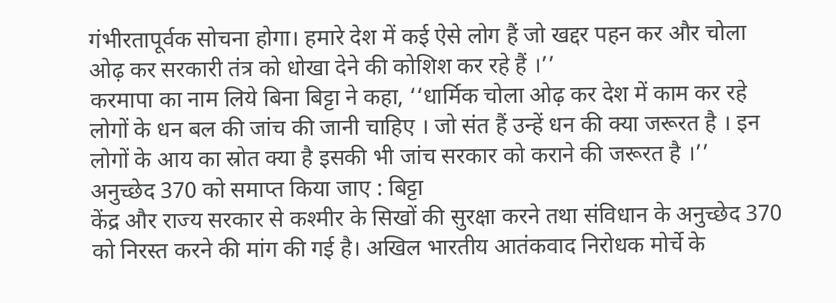गंभीरतापूर्वक सोचना होगा। हमारे देश में कई ऐसे लोग हैं जो खद्दर पहन कर और चोला ओढ़ कर सरकारी तंत्र को धोखा देने की कोशिश कर रहे हैं ।’’
करमापा का नाम लिये बिना बिट्टा ने कहा, ‘‘धार्मिक चोला ओढ़ कर देश में काम कर रहे लोगों के धन बल की जांच की जानी चाहिए । जो संत हैं उन्हें धन की क्या जरूरत है । इन लोगों के आय का स्रोत क्या है इसकी भी जांच सरकार को कराने की जरूरत है ।’’
अनुच्छेद 370 को समाप्त किया जाए : बिट्टा
केंद्र और राज्य सरकार से कश्मीर के सिखों की सुरक्षा करने तथा संविधान के अनुच्छेद 370 को निरस्त करने की मांग की गई है। अखिल भारतीय आतंकवाद निरोधक मोर्चे के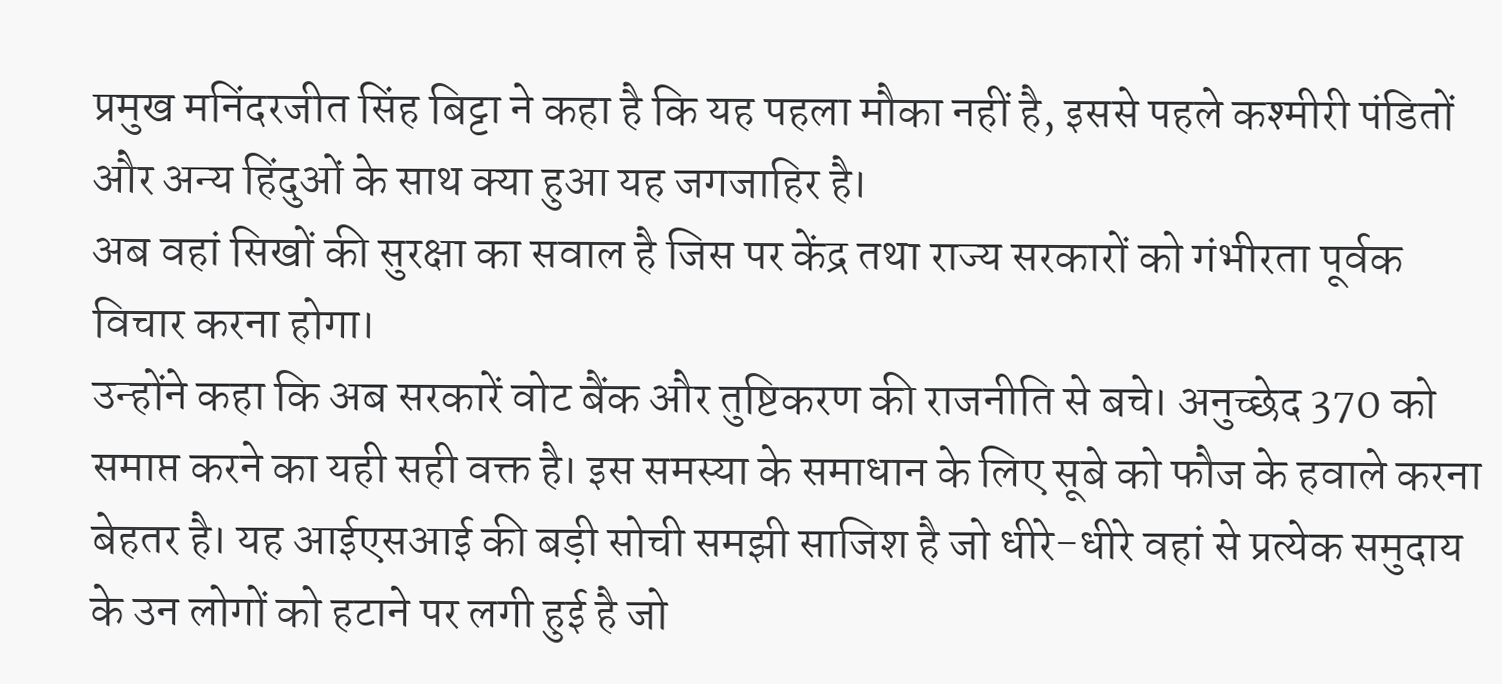प्रमुख मनिंदरजीत सिंह बिट्टा ने कहा है कि यह पहला मौका नहीं है, इससे पहले कश्मीरी पंडितों और अन्य हिंदुओं के साथ क्या हुआ यह जगजाहिर है।
अब वहां सिखों की सुरक्षा का सवाल है जिस पर केंद्र तथा राज्य सरकारों को गंभीरता पूर्वक विचार करना होगा।
उन्होंने कहा कि अब सरकारें वोट बैंक और तुष्टिकरण की राजनीति से बचे। अनुच्छेद 370 को समाप्त करने का यही सही वक्त है। इस समस्या के समाधान के लिए सूबे को फौज के हवाले करना बेहतर है। यह आईएसआई की बड़ी सोची समझी साजिश है जो धीरे-धीरे वहां से प्रत्येक समुदाय के उन लोगों को हटाने पर लगी हुई है जो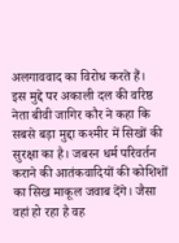अलगाववाद का विरोध करते हैं।
इस मुद्दे पर अकाली दल की वरिष्ठ नेता बीवी जागिर कौर ने कहा कि सबसे बड़ा मुद्दा कश्मीर में सिखों की सुरक्षा का है। जबरन धर्म परिवर्तन कराने की आतंकवादियों की कोशिशों का सिख माकूल जवाब देंगे। जैसा वहां हो रहा है वह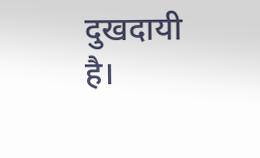दुखदायी है।